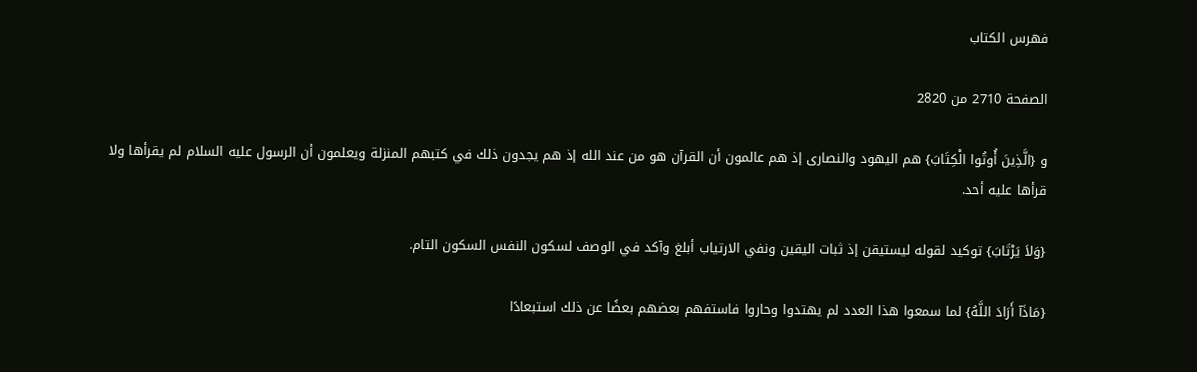فهرس الكتاب

الصفحة 2710 من 2820

و {الَّذِينَ أُوتُوا الْكِتَابَ} هم اليهود والنصارى إذ هم عالمون أن القرآن هو من عند الله إذ هم يجدون ذلك في كتبهم المنزلة ويعلمون أن الرسول عليه السلام لم يقرأها ولا قرأها عليه أحد.

{وَلاَ يَرْتَابَ} توكيد لقوله ليستيقن إذ ثبات اليقين ونفي الارتياب أبلغ وآكد في الوصف لسكون النفس السكون التام.

{مَاذَآ أَرَادَ اللَّهُ} لما سمعوا هذا العدد لم يهتدوا وحاروا فاستفهم بعضهم بعضًا عن ذلك استبعادًا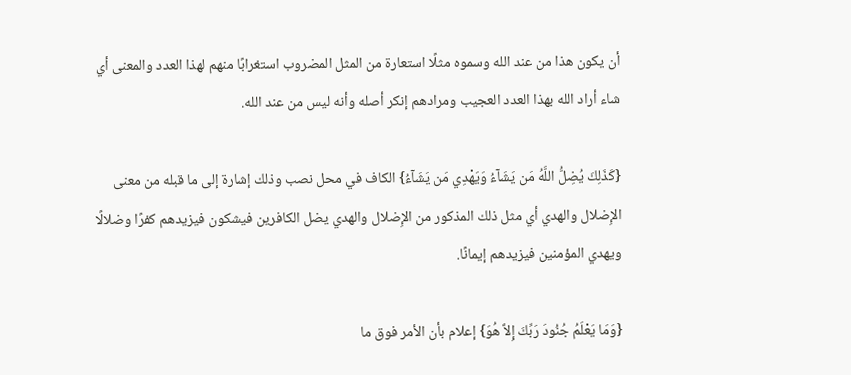أن يكون هذا من عند الله وسموه مثلًا استعارة من المثل المضروب استغرابًا منهم لهذا العدد والمعنى أي شاء أراد الله بهذا العدد العجيب ومرادهم إنكر أصله وأنه ليس من عند الله.

{كَذَلِكَ يُضِلُّ اللَّهُ مَن يَشَآءُ وَيَهْدِي مَن يَشَآءُ} الكاف في محل نصب وذلك إشارة إلى ما قبله من معنى الإِضلال والهدي أي مثل ذلك المذكور من الإِضلال والهدي يضل الكافرين فيشكون فيزيدهم كفرًا وضلالًا ويهدي المؤمنين فيزيدهم إيمانًا.

{وَمَا يَعْلَمُ جُنُودَ رَبِّكَ إِلاَّ هُوَ} إعلام بأن الأمر فوق ما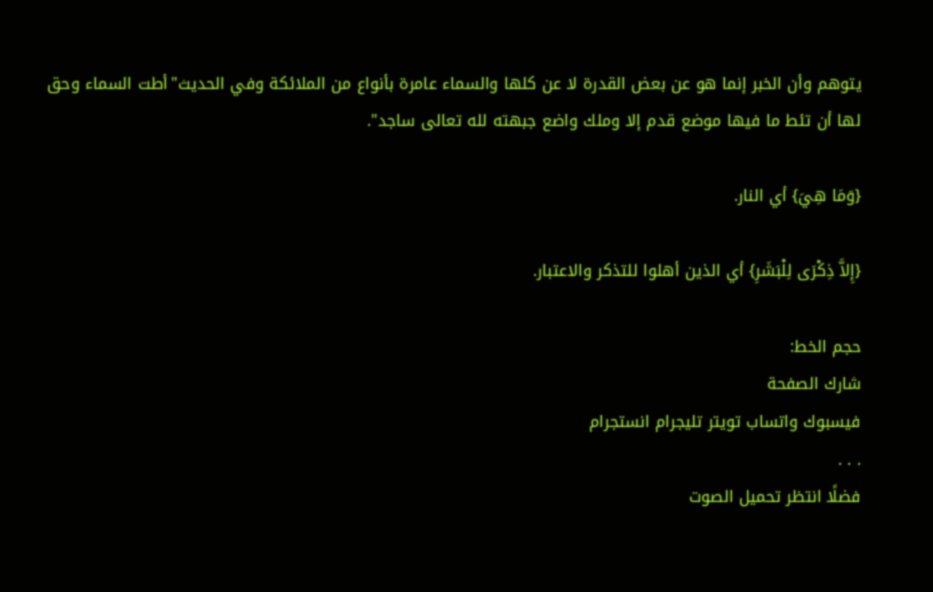يتوهم وأن الخبر إنما هو عن بعض القدرة لا عن كلها والسماء عامرة بأنواع من الملائكة وفي الحديث"أطت السماء وحق لها أن تئط ما فيها موضع قدم إلا وملك واضع جبهته لله تعالى ساجد".

{وَمَا هِيَ} أي النار.

{إِلاَّ ذِكْرَى لِلْبَشَرِ} أي الذين أهلوا للتذكر والاعتبار.

حجم الخط:
شارك الصفحة
فيسبوك واتساب تويتر تليجرام انستجرام
. . .
فضلًا انتظر تحميل الصوت